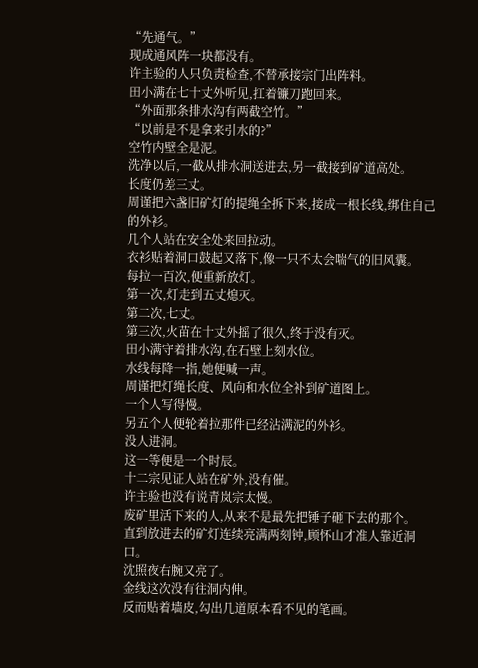“先通气。”
现成通风阵一块都没有。
许主验的人只负责检查,不替承接宗门出阵料。
田小满在七十丈外听见,扛着镰刀跑回来。
“外面那条排水沟有两截空竹。”
“以前是不是拿来引水的?”
空竹内壁全是泥。
洗净以后,一截从排水洞送进去,另一截接到矿道高处。
长度仍差三丈。
周谨把六盏旧矿灯的提绳全拆下来,接成一根长线,绑住自己的外衫。
几个人站在安全处来回拉动。
衣衫贴着洞口鼓起又落下,像一只不太会喘气的旧风囊。
每拉一百次,便重新放灯。
第一次,灯走到五丈熄灭。
第二次,七丈。
第三次,火苗在十丈外摇了很久,终于没有灭。
田小满守着排水沟,在石壁上刻水位。
水线每降一指,她便喊一声。
周谨把灯绳长度、风向和水位全补到矿道图上。
一个人写得慢。
另五个人便轮着拉那件已经沾满泥的外衫。
没人进洞。
这一等便是一个时辰。
十二宗见证人站在矿外,没有催。
许主验也没有说青岚宗太慢。
废矿里活下来的人,从来不是最先把锤子砸下去的那个。
直到放进去的矿灯连续亮满两刻钟,顾怀山才准人靠近洞口。
沈照夜右腕又亮了。
金线这次没有往洞内伸。
反而贴着墙皮,勾出几道原本看不见的笔画。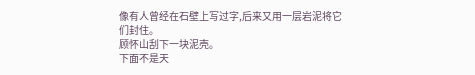像有人曾经在石壁上写过字,后来又用一层岩泥将它们封住。
顾怀山刮下一块泥壳。
下面不是天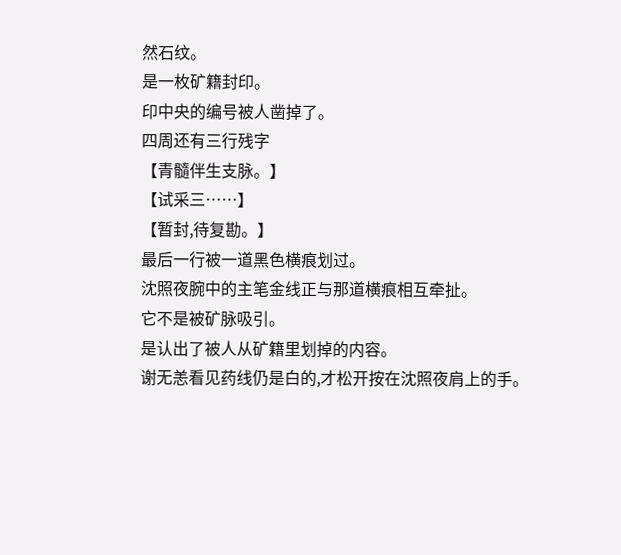然石纹。
是一枚矿籍封印。
印中央的编号被人凿掉了。
四周还有三行残字
【青髓伴生支脉。】
【试采三……】
【暂封,待复勘。】
最后一行被一道黑色横痕划过。
沈照夜腕中的主笔金线正与那道横痕相互牵扯。
它不是被矿脉吸引。
是认出了被人从矿籍里划掉的内容。
谢无恙看见药线仍是白的,才松开按在沈照夜肩上的手。